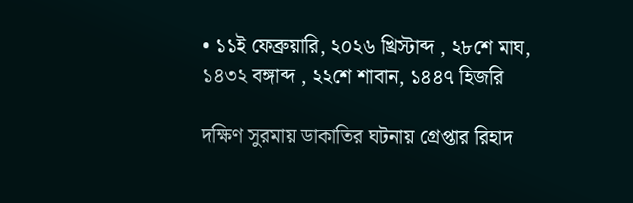• ১১ই ফেব্রুয়ারি, ২০২৬ খ্রিস্টাব্দ , ২৮শে মাঘ, ১৪৩২ বঙ্গাব্দ , ২২শে শাবান, ১৪৪৭ হিজরি

দক্ষিণ সুরমায় ডাকাতির ঘটনায় গ্রেপ্তার রিহাদ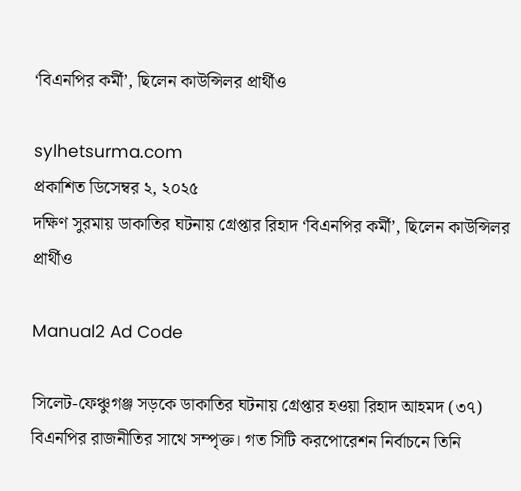‘বিএনপির কর্মী’, ছিলেন কাউন্সিলর প্রার্থীও

sylhetsurma.com
প্রকাশিত ডিসেম্বর ২, ২০২৫
দক্ষিণ সুরমায় ডাকাতির ঘটনায় গ্রেপ্তার রিহাদ ‘বিএনপির কর্মী’, ছিলেন কাউন্সিলর প্রার্থীও

Manual2 Ad Code

সিলেট-ফেঞ্চুগঞ্জ সড়কে ডাকাতির ঘটনায় গ্রেপ্তার হওয়া রিহাদ আহমদ (৩৭) বিএনপির রাজনীতির সাথে সম্পৃক্ত। গত সিটি করপোরেশন নির্বাচনে তিনি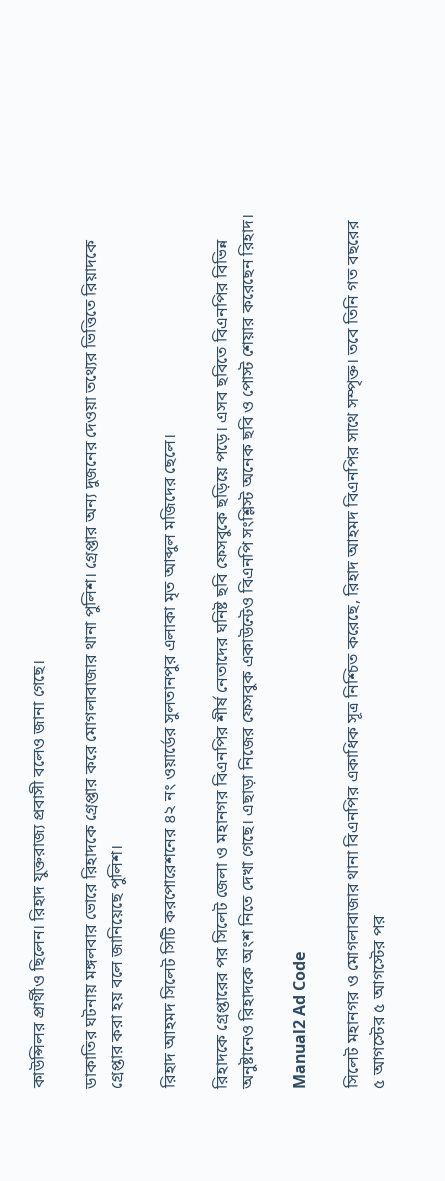কাউন্সিলর প্রার্থীও ছিলেন। রিহাদ যুক্তরাজ্য প্রবাসী বলেও জানা গেছে।

ডাকাতির ঘটনায় মঙ্গলবার ভোরে রিহাদকে গ্রেপ্তার করে মোগলাবাজার থানা পুলিশ। গ্রেপ্তার অন্য দুজনের দেওয়া তথ্যের ভিত্তিতে রিয়াদকে গ্রেপ্তার করা হয় বলে জানিয়েছে পুলিশ।

রিহাদ আহমদ সিলেট সিটি করপোরেশনের ৪২ নং ওয়ার্ডের সুলতানপুর এলাকা মৃত আব্দুল মজিদের ছেলে।

রিহাদকে গ্রেপ্তারের পর সিলেট জেলা ও মহানগর বিএনপির শীর্ষ নেতাদের ঘনিষ্ট ছবি ফেসবুকে ছড়িয়ে পড়ে। এসব ছবিতে বিএনপির বিভিন্ন অনুষ্টানেও রিহাদকে অংশ নিতে দেখা গেছে। এছাড়া নিজের ফেসবুক একাউন্টেও বিএনপি সংশ্লিস্ট অনেক ছবি ও পোস্ট শেয়ার করেছেন রিহাদ।

Manual2 Ad Code

সিলেট মহানগর ও মোগলাবাজার থানা বিএনপির একাধিক সূত্র নিশ্চিত করেছে, রিহাদ আহমদ বিএনপির সাথে সম্পৃক্ত। তবে তিনি গত বছরের ৫ আগস্টের ৫ আগস্টের পর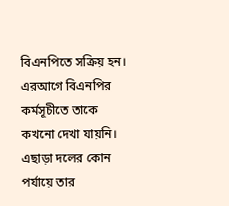বিএনপিতে সক্রিয় হন। এরআগে বিএনপির কর্মসূচীতে তাকে কখনো দেখা যায়নি। এছাড়া দলের কোন পর্যায়ে তার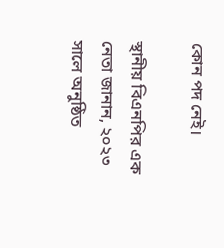কোন পদ নেই।

স্থানীয় বিএনপির এক নেতা জানান, ২০২৩ সালে অনুষ্ঠিত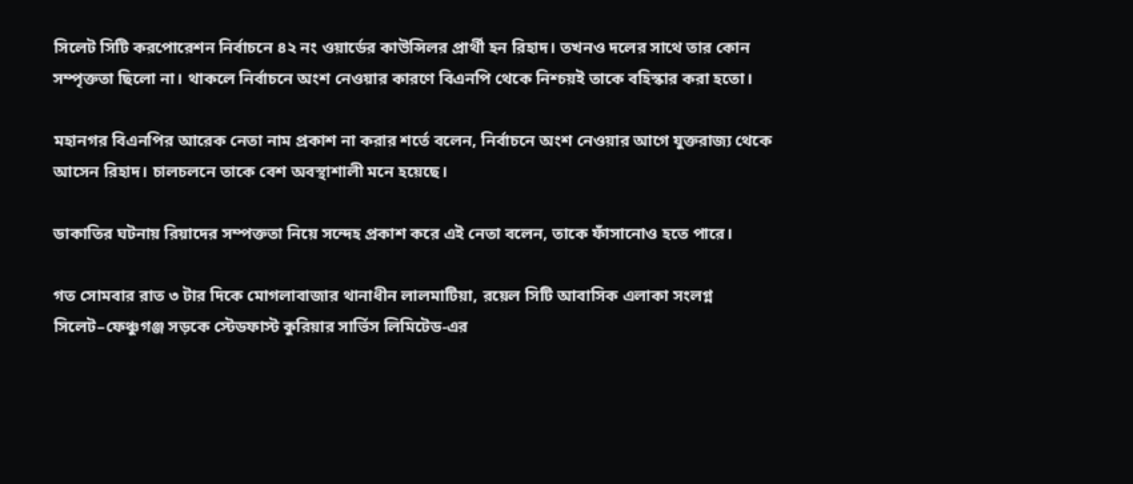সিলেট সিটি করপোরেশন নির্বাচনে ৪২ নং ওয়ার্ডের কাউন্সিলর প্রার্থী হন রিহাদ। তখনও দলের সাথে তার কোন সম্পৃক্ততা ছিলো না। থাকলে নির্বাচনে অংশ নেওয়ার কারণে বিএনপি থেকে নিশ্চয়ই তাকে বহিস্কার করা হতো।

মহানগর বিএনপির আরেক নেতা নাম প্রকাশ না করার শর্তে বলেন, নির্বাচনে অংশ নেওয়ার আগে যুক্তরাজ্য থেকে আসেন রিহাদ। চালচলনে তাকে বেশ অবস্থাশালী মনে হয়েছে।

ডাকাতির ঘটনায় রিয়াদের সম্পক্ততা নিয়ে সন্দেহ প্রকাশ করে এই নেতা বলেন, তাকে ফাঁসানোও হতে পারে।

গত সোমবার রাত ৩ টার দিকে মোগলাবাজার থানাধীন লালমাটিয়া, রয়েল সিটি আবাসিক এলাকা সংলগ্ন সিলেট–ফেঞ্চুগঞ্জ সড়কে স্টেডফাস্ট কুরিয়ার সার্ভিস লিমিটেড-এর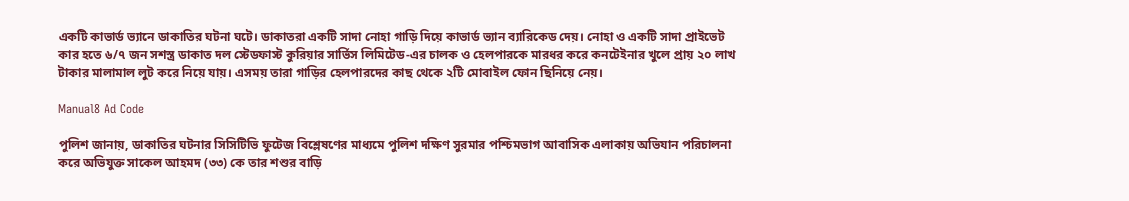একটি কাভার্ড ভ্যানে ডাকাতির ঘটনা ঘটে। ডাকাতরা একটি সাদা নোহা গাড়ি দিয়ে কাভার্ড ভ্যান ব্যারিকেড দেয়। নোহা ও একটি সাদা প্রাইভেট কার হতে ৬/৭ জন সশস্ত্র ডাকাত দল স্টেডফাস্ট কুরিয়ার সার্ভিস লিমিটেড-এর চালক ও হেলপারকে মারধর করে কনটেইনার খুলে প্রায় ২০ লাখ টাকার মালামাল লুট করে নিয়ে যায়। এসময় তারা গাড়ির হেলপারদের কাছ থেকে ২টি মোবাইল ফোন ছিনিয়ে নেয়।

Manual8 Ad Code

পুলিশ জানায়, ডাকাতির ঘটনার সিসিটিভি ফুটেজ বিশ্লেষণের মাধ্যমে পুলিশ দক্ষিণ সুরমার পশ্চিমভাগ আবাসিক এলাকায় অভিযান পরিচালনা করে অভিযুক্ত সাকেল আহমদ (৩৩) কে তার শশুর বাড়ি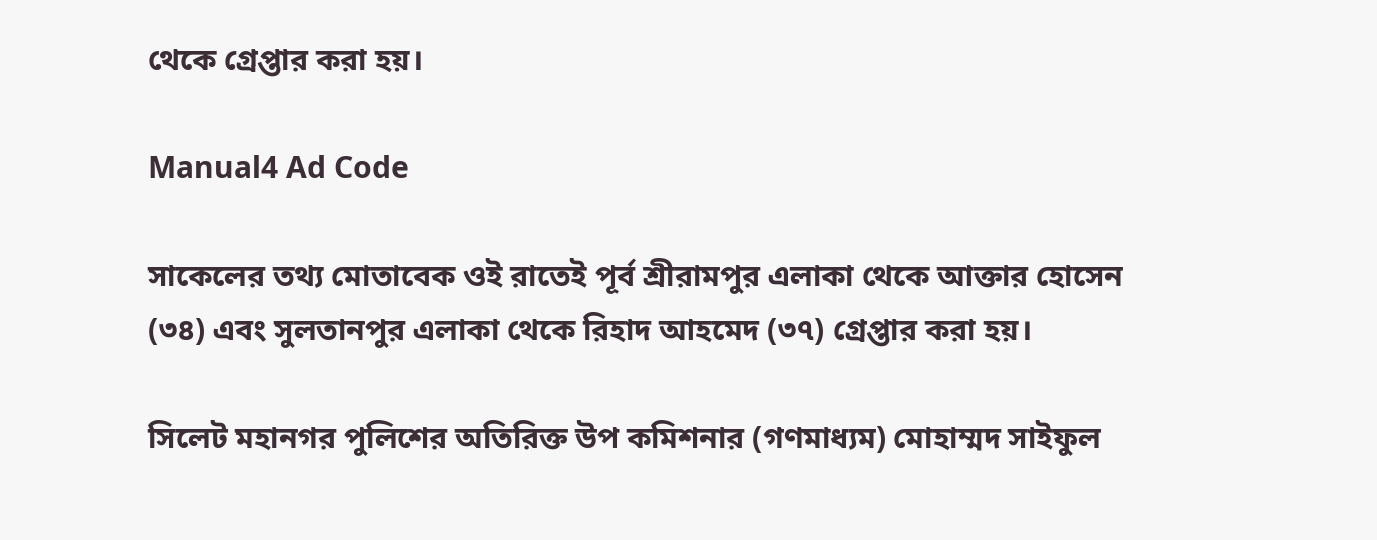থেকে গ্রেপ্তার করা হয়।

Manual4 Ad Code

সাকেলের তথ্য মোতাবেক ওই রাতেই পূর্ব শ্রীরামপুর এলাকা থেকে আক্তার হোসেন (৩৪) এবং সুলতানপুর এলাকা থেকে রিহাদ আহমেদ (৩৭) গ্রেপ্তার করা হয়।

সিলেট মহানগর পুলিশের অতিরিক্ত উপ কমিশনার (গণমাধ্যম) মোহাম্মদ সাইফুল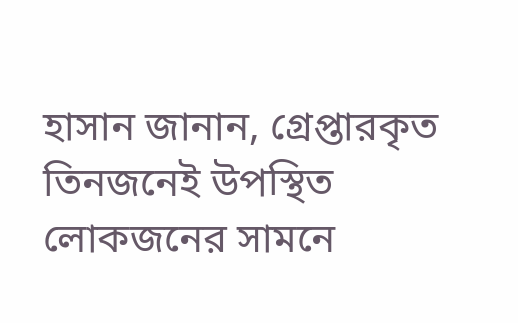হাসান জানান, গ্রেপ্তারকৃত তিনজনেই উপস্থিত লোকজনের সামনে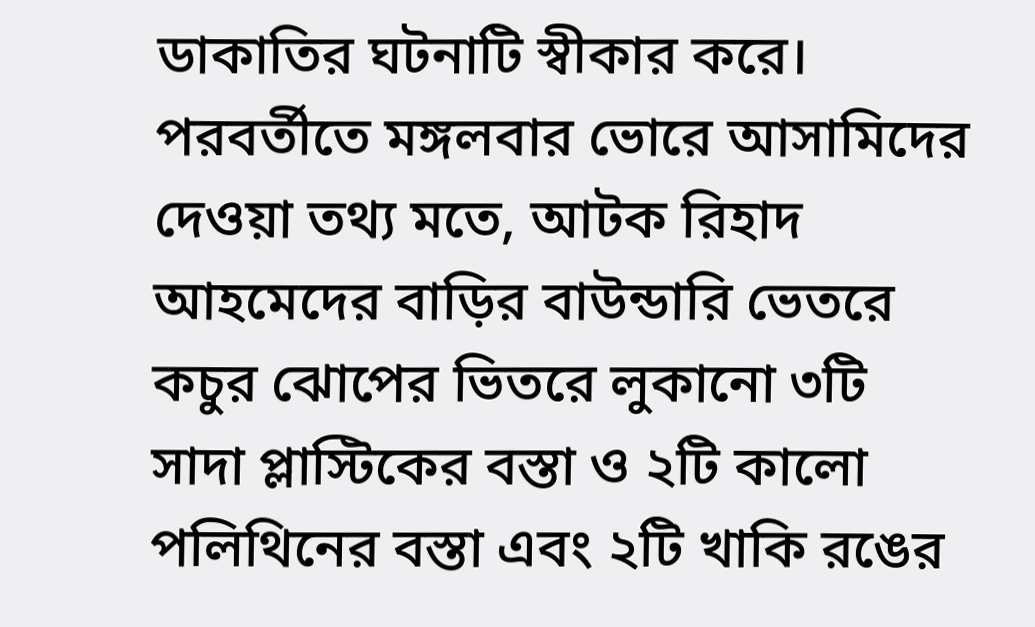ডাকাতির ঘটনাটি স্বীকার করে। পরবর্তীতে মঙ্গলবার ভোরে আসামিদের দেওয়া তথ্য মতে, আটক রিহাদ আহমেদের বাড়ির বাউন্ডারি ভেতরে কচুর ঝোপের ভিতরে লুকানো ৩টি সাদা প্লাস্টিকের বস্তা ও ২টি কালো পলিথিনের বস্তা এবং ২টি খাকি রঙের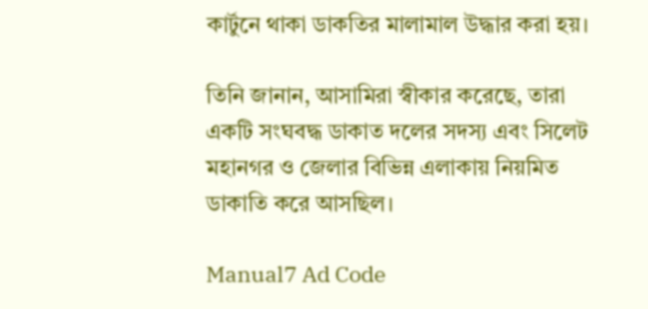কার্টুনে থাকা ডাকতির মালামাল উদ্ধার করা হয়।

তিনি জানান, আসামিরা স্বীকার করেছে, তারা একটি সংঘবদ্ধ ডাকাত দলের সদস্য এবং সিলেট মহানগর ও জেলার বিভিন্ন এলাকায় নিয়মিত ডাকাতি করে আসছিল।

Manual7 Ad Code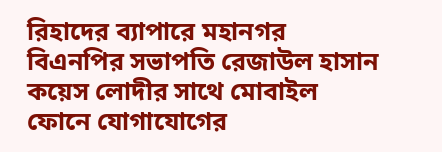রিহাদের ব্যাপারে মহানগর বিএনপির সভাপতি রেজাউল হাসান কয়েস লোদীর সাথে মোবাইল ফোনে যোগাযোগের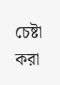চেষ্টা করা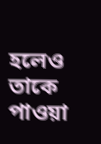হলেও তাকে পাওয়া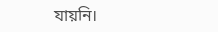যায়নি।